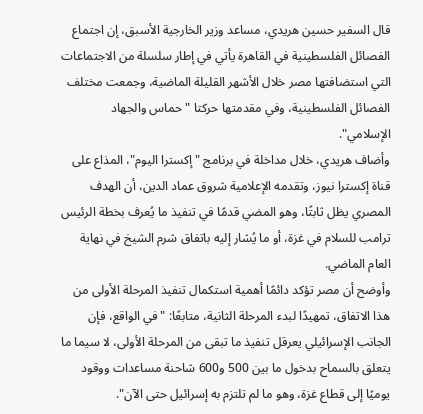قال السفير حسين هريدي، مساعد وزير الخارجية الأسبق، إن اجتماع الفصائل الفلسطينية في القاهرة يأتي في إطار سلسلة من الاجتماعات التي استضافتها مصر خلال الأشهر القليلة الماضية، وجمعت مختلف الفصائل الفلسطينية، وفي مقدمتها حركتا "حماس والجهاد الإسلامي".
وأضاف هريدي، خلال مداخلة في برنامج "إكسترا اليوم"، المذاع على قناة إكسترا نيوز، وتقدمه الإعلامية شروق عماد الدين، أن الهدف المصري يظل ثابتًا، وهو المضي قدمًا في تنفيذ ما يُعرف بخطة الرئيس ترامب للسلام في غزة، أو ما يُشار إليه باتفاق شرم الشيخ في نهاية العام الماضي.
وأوضح أن مصر تؤكد دائمًا أهمية استكمال تنفيذ المرحلة الأولى من هذا الاتفاق، تمهيدًا لبدء المرحلة الثانية، متابعًا: "في الواقع، فإن الجانب الإسرائيلي يعرقل تنفيذ ما تبقى من المرحلة الأولى، لا سيما ما يتعلق بالسماح بدخول ما بين 500 و600 شاحنة مساعدات ووقود يوميًا إلى قطاع غزة، وهو ما لم تلتزم به إسرائيل حتى الآن".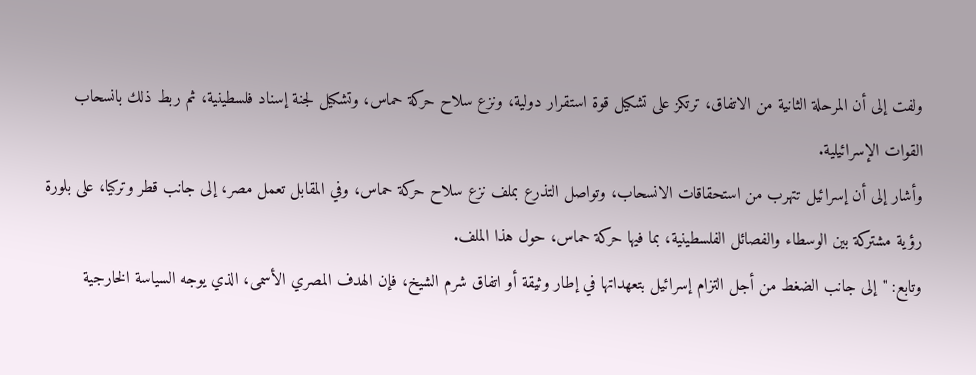ولفت إلى أن المرحلة الثانية من الاتفاق، ترتكز على تشكيل قوة استقرار دولية، ونزع سلاح حركة حماس، وتشكيل لجنة إسناد فلسطينية، ثم ربط ذلك بانسحاب القوات الإسرائيلية.
وأشار إلى أن إسرائيل تتهرب من استحقاقات الانسحاب، وتواصل التذرع بملف نزع سلاح حركة حماس، وفي المقابل تعمل مصر، إلى جانب قطر وتركيا، على بلورة رؤية مشتركة بين الوسطاء والفصائل الفلسطينية، بما فيها حركة حماس، حول هذا الملف.
وتابع: "إلى جانب الضغط من أجل التزام إسرائيل بتعهداتها في إطار وثيقة أو اتفاق شرم الشيخ، فإن الهدف المصري الأسمى، الذي يوجه السياسة الخارجية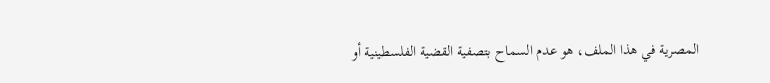المصرية في هذا الملف، هو عدم السماح بتصفية القضية الفلسطينية أو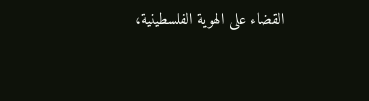القضاء على الهوية الفلسطينية،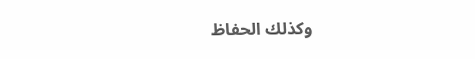وكذلك الحفاظ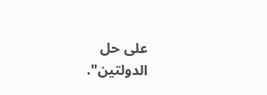على حل الدولتين".